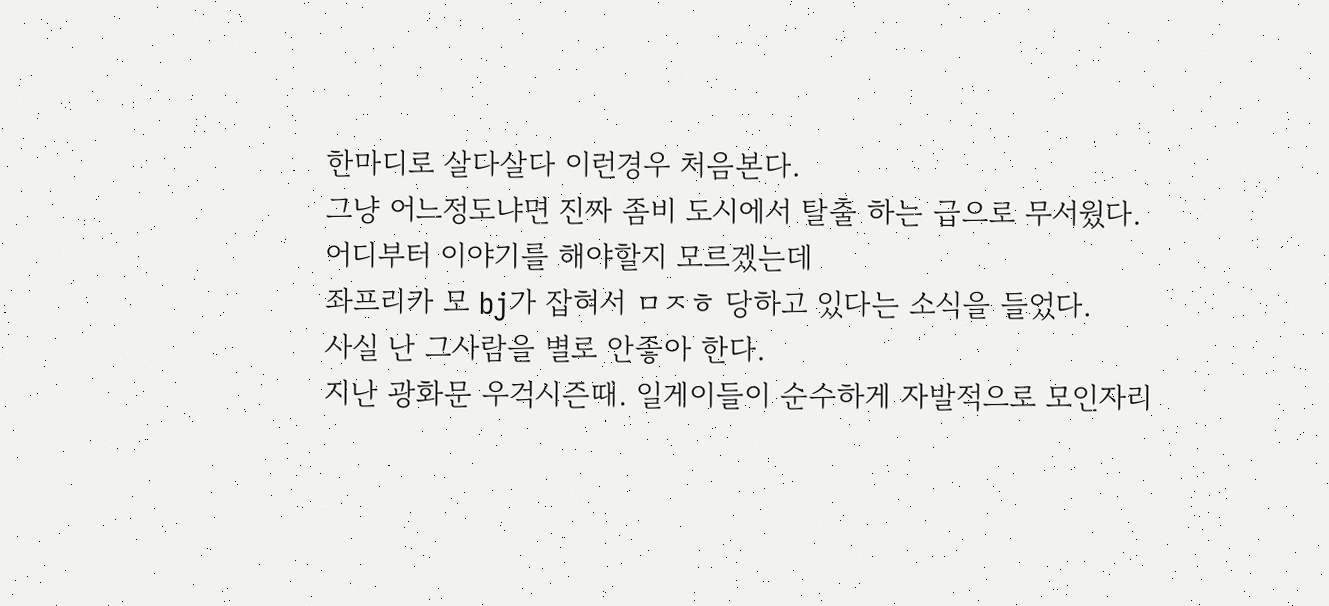한마디로 살다살다 이런경우 처음본다.
그냥 어느정도냐면 진짜 좀비 도시에서 탈출 하는 급으로 무서웠다.
어디부터 이야기를 해야할지 모르겠는데
좌프리카 모 bj가 잡혀서 ㅁㅈㅎ 당하고 있다는 소식을 들었다.
사실 난 그사람을 별로 안좋아 한다.
지난 광화문 우걱시즌때. 일게이들이 순수하게 자발적으로 모인자리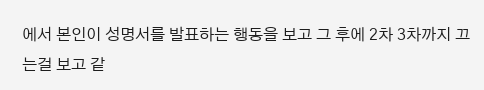에서 본인이 성명서를 발표하는 행동을 보고 그 후에 2차 3차까지 끄는걸 보고 같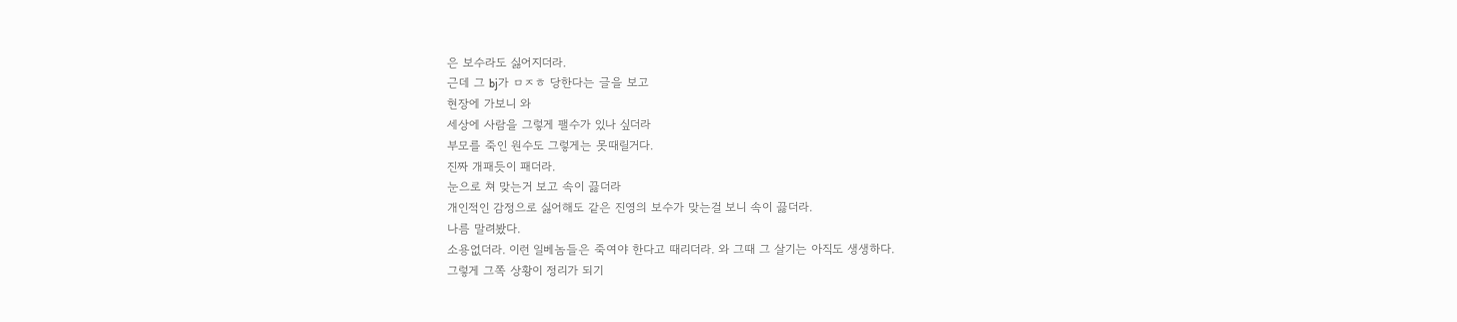은 보수라도 싫어지더라.
근데 그 bj가 ㅁㅈㅎ 당한다는 글을 보고
현장에 가보니 와
세상에 사람을 그렇게 팰수가 있나 싶더라
부모를 죽인 원수도 그렇게는 못때릴거다.
진짜 개패듯이 패더라.
눈으로 쳐 맞는거 보고 속이 끓더라
개인적인 감정으로 싫어해도 같은 진영의 보수가 맞는걸 보니 속이 끓더라.
나름 말려봤다.
소용없더라. 이런 일베놈들은 죽여야 한다고 때리더라. 와 그때 그 살기는 아직도 생생하다.
그렇게 그쪽 상황이 정리가 되기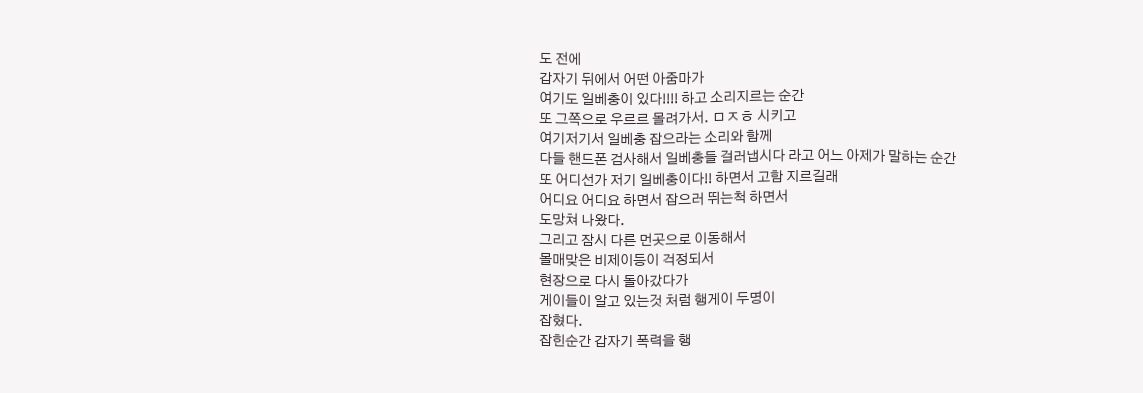도 전에
갑자기 뒤에서 어떤 아줌마가
여기도 일베충이 있다!!!! 하고 소리지르는 순간
또 그쪽으로 우르르 몰려가서. ㅁㅈㅎ 시키고
여기저기서 일베충 잡으라는 소리와 함께
다들 핸드폰 검사해서 일베충들 걸러냅시다 라고 어느 아제가 말하는 순간
또 어디선가 저기 일베충이다!! 하면서 고함 지르길래
어디요 어디요 하면서 잡으러 뛰는척 하면서
도망쳐 나왔다.
그리고 잠시 다른 먼곳으로 이동해서
몰매맞은 비제이등이 걱정되서
현장으로 다시 돌아갔다가
게이들이 알고 있는것 처럼 행게이 두명이
잡혔다.
잡힌순간 갑자기 폭력을 행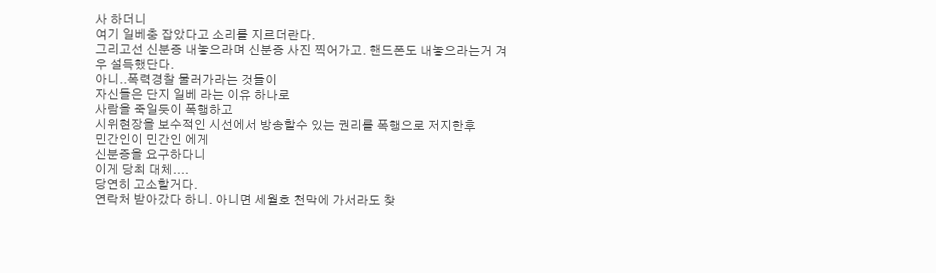사 하더니
여기 일베충 잡았다고 소리를 지르더란다.
그리고선 신분증 내놓으라며 신분증 사진 찍어가고. 핸드폰도 내놓으라는거 겨우 설득했단다.
아니..폭력경찰 물러가라는 것들이
자신들은 단지 일베 라는 이유 하나로
사람을 죽일듯이 폭행하고
시위현장을 보수적인 시선에서 방송할수 있는 권리를 폭행으로 저지한후
민간인이 민간인 에게
신분증을 요구하다니
이게 당최 대체....
당연히 고소할거다.
연락처 받아갔다 하니. 아니면 세월호 천막에 가서라도 찾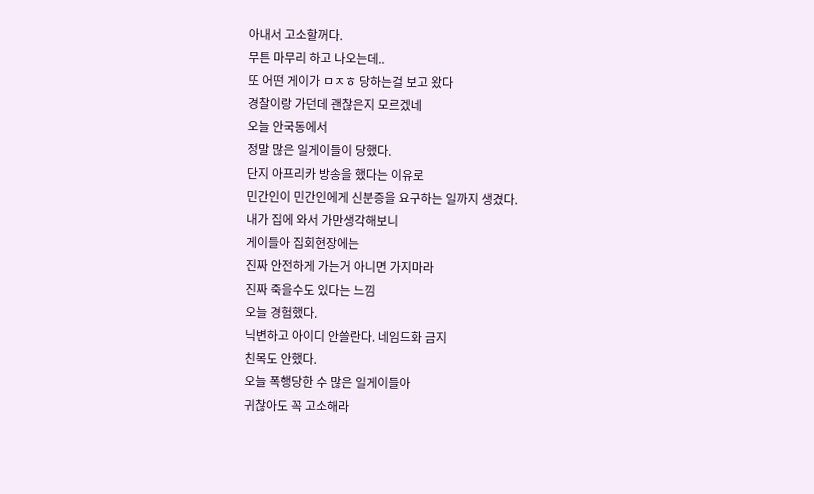아내서 고소할꺼다.
무튼 마무리 하고 나오는데..
또 어떤 게이가 ㅁㅈㅎ 당하는걸 보고 왔다
경찰이랑 가던데 괜찮은지 모르겠네
오늘 안국동에서
정말 많은 일게이들이 당했다.
단지 아프리카 방송을 했다는 이유로
민간인이 민간인에게 신분증을 요구하는 일까지 생겼다.
내가 집에 와서 가만생각해보니
게이들아 집회현장에는
진짜 안전하게 가는거 아니면 가지마라
진짜 죽을수도 있다는 느낌
오늘 경험했다.
닉변하고 아이디 안쓸란다. 네임드화 금지
친목도 안했다.
오늘 폭행당한 수 많은 일게이들아
귀찮아도 꼭 고소해라